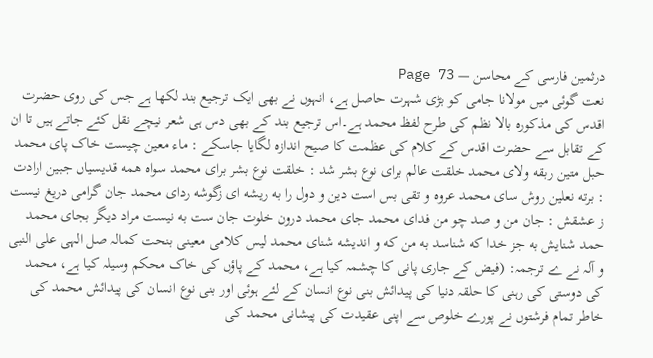درثمین فارسی کے محاسن — Page 73
نعت گوئی میں مولانا جامی کو بڑی شہرت حاصل ہے، انہوں نے بھی ایک ترجیع بند لکھا ہے جس کی روی حضرت اقدس کی مذکورہ بالا نظم کی طرح لفظ محمد ہے۔اس ترجیع بند کے بھی دس ہی شعر نیچے نقل کئے جاتے ہیں تا ان کے تقابل سے حضرت اقدس کے کلام کی عظمت کا صیح اندازہ لگایا جاسکے : ماء معین چیست خاک پای محمد حبل متین ربقه ولای محمد خلقت عالم برای نوع بشر شد : خلقت نوع بشر برای محمد سواه همه قدیسیاں جبین ارادت : برته نعلین روش سای محمد عروه و تقی بس است دین و دول را به ریشه ای زگوشه ردای محمد جان گرامی دریغ نیست ز عشقش : جان من و صد چو من فدای محمد جای محمد درون خلوت جان ست به نیست مراد دیگر بجای محمد حمد شنایش به جز خدا که شناسد به من که و اندیشه شنای محمد لیس کلامی معینی بنحت کمالہ صل الہی علی النبی و آلہ نے ے ترجمہ: (فیض کے جاری پانی کا چشمہ کیا ہے، محمد کے پاؤں کی خاک محکم وسیلہ کیا ہے، محمد کی دوستی کی رہنی کا حلقہ دنیا کی پیدائش بنی نوع انسان کے لئے ہوئی اور بنی نوع انسان کی پیدائش محمد کی خاطر تمام فرشتوں نے پورے خلوص سے اپنی عقیدت کی پیشانی محمد کی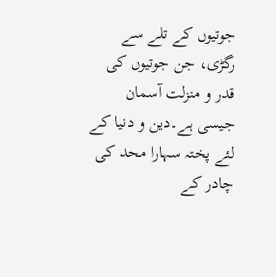جوتیوں کے تلے سے رگڑی، جن جوتیوں کی قدر و منزلت آسمان جیسی ہے۔دین و دنیا کے لئے پختہ سہارا محد کی چادر کے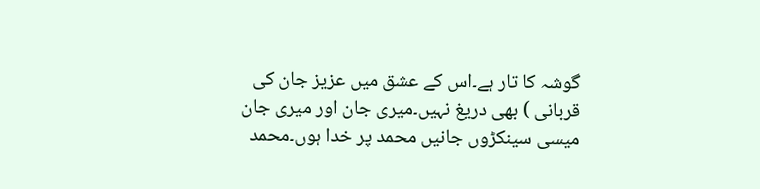گوشہ کا تار ہے۔اس کے عشق میں عزیز جان کی قربانی ) بھی دریغ نہیں۔میری جان اور میری جان میسی سینکڑوں جانیں محمد پر خدا ہوں۔محمد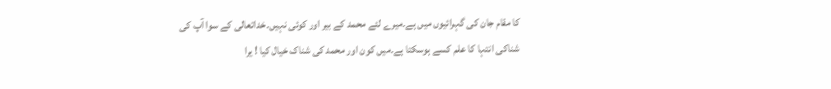کا مقام جان کی گہرائیوں میں ہے۔میرے لئے محمد کے بیر اور کوئی نہیں۔خداتعالی کے سوا آپ کی شناکی انتہا کا علم کسے ہوسکتا ہے۔میں کون اور محمد کی شناک خیال کیا ! یرا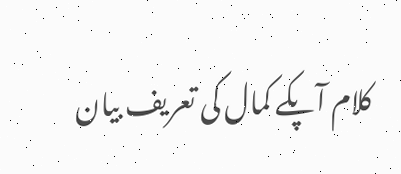کلام آپکے کمال کی تعریف بیان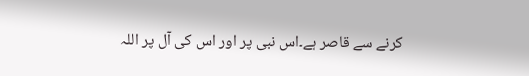کرنے سے قاصر ہے۔اس نبی پر اور اس کی آل پر اللہ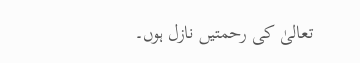تعالیٰ کی رحمتیں نازل ہوں۔